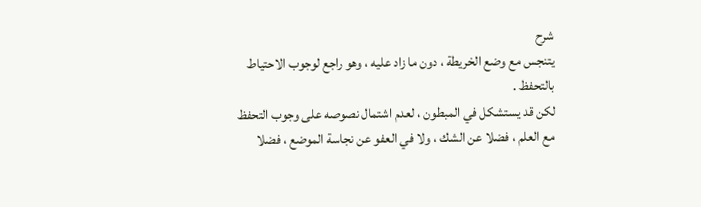شرح
يتنجس مع وضع الخريطة ، دون ما زاد عليه ، وهو راجع لوجوب الاحتياط
بالتحفظ .
لكن قد يستشكل في المبطون ، لعدم اشتمال نصوصه على وجوب التحفظ
مع العلم ، فضلا عن الشك ، ولا في العفو عن نجاسة الموضع ، فضلا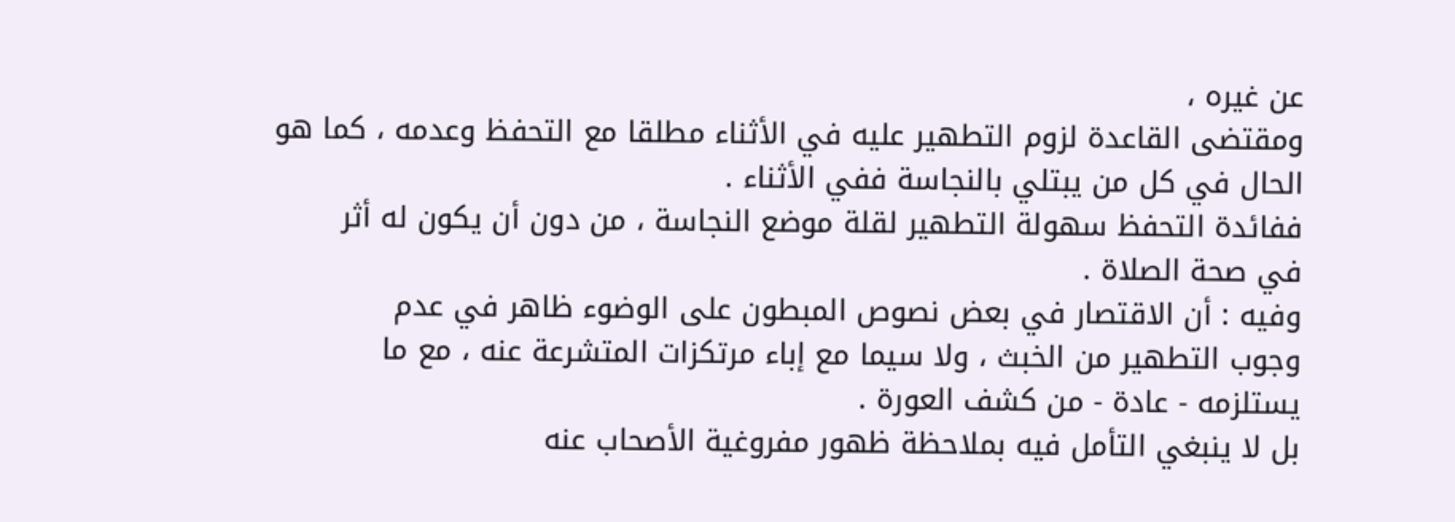عن غيره ،
ومقتضى القاعدة لزوم التطهير عليه في الأثناء مطلقا مع التحفظ وعدمه ، كما هو
الحال في كل من يبتلي بالنجاسة ففي الأثناء .
ففائدة التحفظ سهولة التطهير لقلة موضع النجاسة ، من دون أن يكون له أثر
في صحة الصلاة .
وفيه : أن الاقتصار في بعض نصوص المبطون على الوضوء ظاهر في عدم
وجوب التطهير من الخبث ، ولا سيما مع إباء مرتكزات المتشرعة عنه ، مع ما
يستلزمه - عادة - من كشف العورة .
بل لا ينبغي التأمل فيه بملاحظة ظهور مفروغية الأصحاب عنه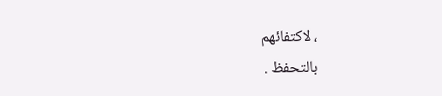، لاكتفائهم
بالتحفظ .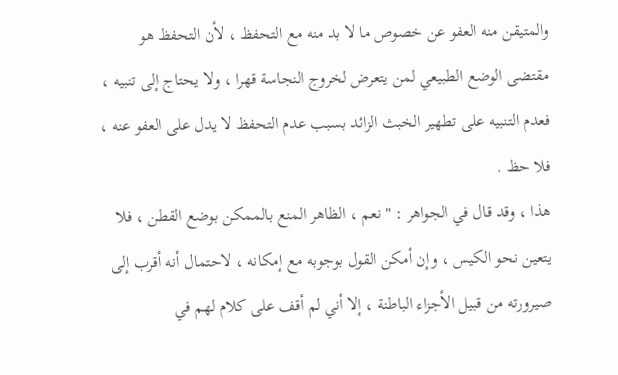والمتيقن منه العفو عن خصوص ما لا بد منه مع التحفظ ، لأن التحفظ هو
مقتضى الوضع الطبيعي لمن يتعرض لخروج النجاسة قهرا ، ولا يحتاج إلى تنبيه ،
فعدم التنبيه على تطهير الخبث الزائد بسبب عدم التحفظ لا يدل على العفو عنه ،
فلا حظ .
هذا ، وقد قال في الجواهر : " نعم ، الظاهر المنع بالممكن بوضع القطن ، فلا
يتعين نحو الكيس ، وإن أمكن القول بوجوبه مع إمكانه ، لاحتمال أنه أقرب إلى
صيرورته من قبيل الأجزاء الباطنة ، إلا أني لم أقف على كلام لهم في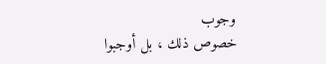وجوب
خصوص ذلك ، بل أوجبوا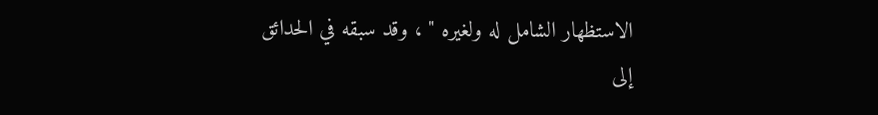الاستظهار الشامل له ولغيره " ، وقد سبقه في الحدائق
إلى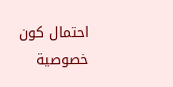احتمال كون خصوصية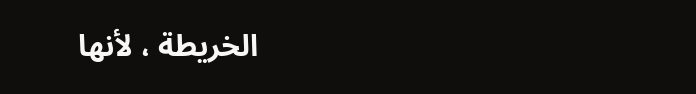الخريطة ، لأنها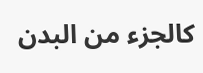كالجزء من البدن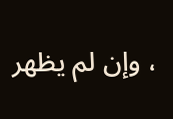، وإن لم يظهر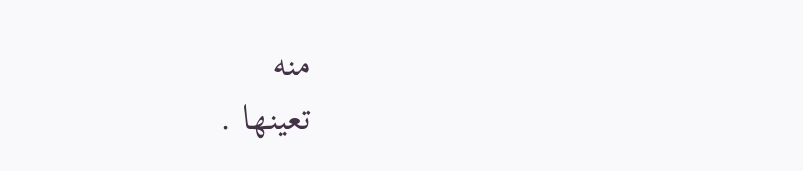منه
تعينها .